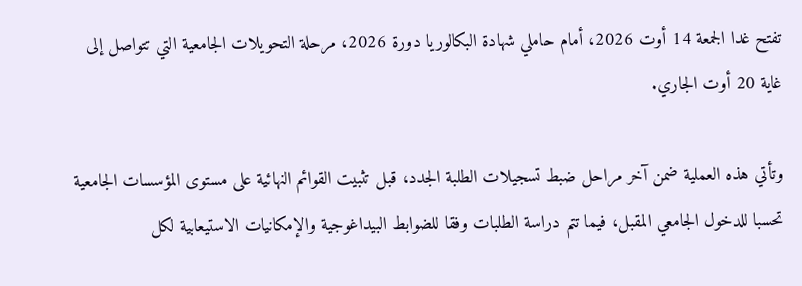تفتح غدا الجمعة 14 أوت 2026، أمام حاملي شهادة البكالوريا دورة 2026، مرحلة التحويلات الجامعية التي تتواصل إلى غاية 20 أوت الجاري.

وتأتي هذه العملية ضمن آخر مراحل ضبط تسجيلات الطلبة الجدد، قبل تثبيت القوائم النهائية على مستوى المؤسسات الجامعية تحسبا للدخول الجامعي المقبل، فيما تتم دراسة الطلبات وفقا للضوابط البيداغوجية والإمكانيات الاستيعابية لكل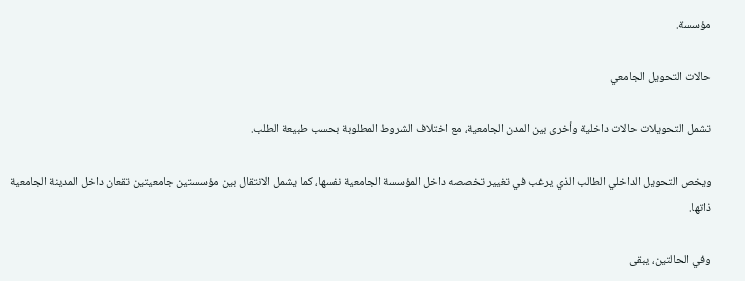مؤسسة.

حالات التحويل الجامعي

تشمل التحويلات حالات داخلية وأخرى بين المدن الجامعية، مع اختلاف الشروط المطلوبة بحسب طبيعة الطلب.

ويخص التحويل الداخلي الطالب الذي يرغب في تغيير تخصصه داخل المؤسسة الجامعية نفسها، كما يشمل الانتقال بين مؤسستين جامعيتين تقعان داخل المدينة الجامعية ذاتها.

وفي الحالتين، يبقى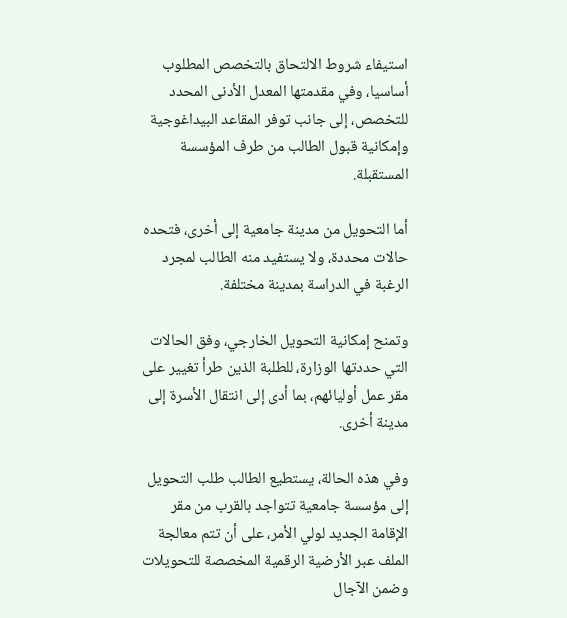استيفاء شروط الالتحاق بالتخصص المطلوب أساسيا، وفي مقدمتها المعدل الأدنى المحدد للتخصص، إلى جانب توفر المقاعد البيداغوجية وإمكانية قبول الطالب من طرف المؤسسة المستقبلة.

أما التحويل من مدينة جامعية إلى أخرى، فتحده حالات محددة، ولا يستفيد منه الطالب لمجرد الرغبة في الدراسة بمدينة مختلفة.

وتمنح إمكانية التحويل الخارجي، وفق الحالات التي حددتها الوزارة، للطلبة الذين طرأ تغيير على مقر عمل أوليائهم، بما أدى إلى انتقال الأسرة إلى مدينة أخرى.

وفي هذه الحالة، يستطيع الطالب طلب التحويل إلى مؤسسة جامعية تتواجد بالقرب من مقر الإقامة الجديد لولي الأمر، على أن تتم معالجة الملف عبر الأرضية الرقمية المخصصة للتحويلات وضمن الآجال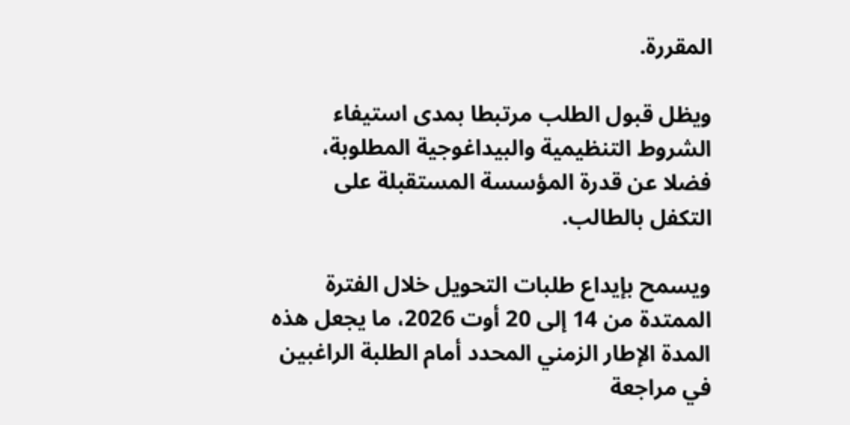المقررة.

ويظل قبول الطلب مرتبطا بمدى استيفاء الشروط التنظيمية والبيداغوجية المطلوبة، فضلا عن قدرة المؤسسة المستقبلة على التكفل بالطالب.

ويسمح بإيداع طلبات التحويل خلال الفترة الممتدة من 14 إلى 20 أوت 2026، ما يجعل هذه المدة الإطار الزمني المحدد أمام الطلبة الراغبين في مراجعة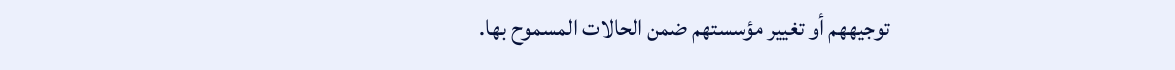توجيههم أو تغيير مؤسستهم ضمن الحالات المسموح بها.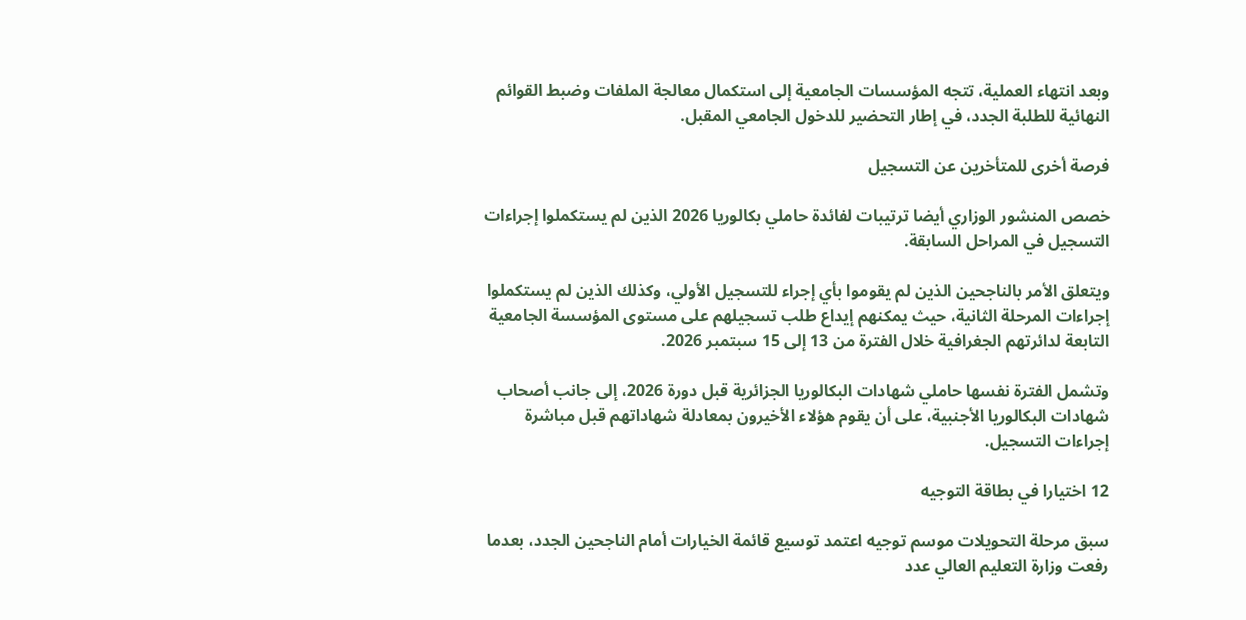وبعد انتهاء العملية، تتجه المؤسسات الجامعية إلى استكمال معالجة الملفات وضبط القوائم النهائية للطلبة الجدد، في إطار التحضير للدخول الجامعي المقبل.

فرصة أخرى للمتأخرين عن التسجيل

خصص المنشور الوزاري أيضا ترتيبات لفائدة حاملي بكالوريا 2026 الذين لم يستكملوا إجراءات التسجيل في المراحل السابقة.

ويتعلق الأمر بالناجحين الذين لم يقوموا بأي إجراء للتسجيل الأولي، وكذلك الذين لم يستكملوا إجراءات المرحلة الثانية، حيث يمكنهم إيداع طلب تسجيلهم على مستوى المؤسسة الجامعية التابعة لدائرتهم الجغرافية خلال الفترة من 13 إلى 15 سبتمبر 2026.

وتشمل الفترة نفسها حاملي شهادات البكالوريا الجزائرية قبل دورة 2026، إلى جانب أصحاب شهادات البكالوريا الأجنبية، على أن يقوم هؤلاء الأخيرون بمعادلة شهاداتهم قبل مباشرة إجراءات التسجيل.

12 اختيارا في بطاقة التوجيه

سبق مرحلة التحويلات موسم توجيه اعتمد توسيع قائمة الخيارات أمام الناجحين الجدد، بعدما رفعت وزارة التعليم العالي عدد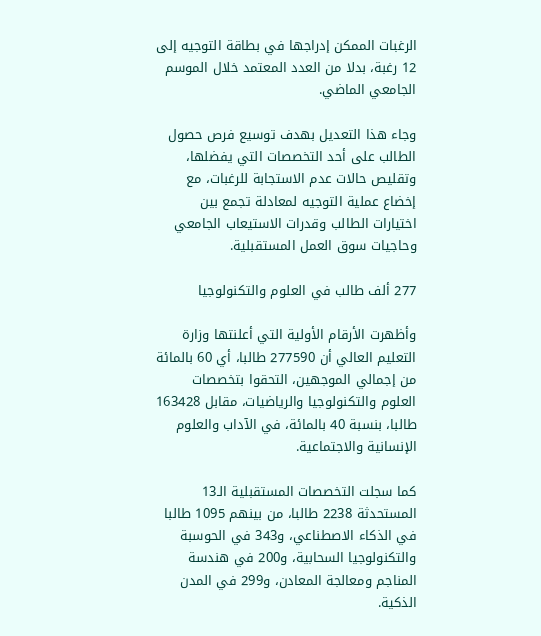الرغبات الممكن إدراجها في بطاقة التوجيه إلى 12 رغبة، بدلا من العدد المعتمد خلال الموسم الجامعي الماضي.

وجاء هذا التعديل بهدف توسيع فرص حصول الطالب على أحد التخصصات التي يفضلها، وتقليص حالات عدم الاستجابة للرغبات، مع إخضاع عملية التوجيه لمعادلة تجمع بين اختيارات الطالب وقدرات الاستيعاب الجامعي وحاجيات سوق العمل المستقبلية.

277 ألف طالب في العلوم والتكنولوجيا

وأظهرت الأرقام الأولية التي أعلنتها وزارة التعليم العالي أن 277590 طالبا، أي 60 بالمائة من إجمالي الموجهين، التحقوا بتخصصات العلوم والتكنولوجيا والرياضيات، مقابل 163428 طالبا، بنسبة 40 بالمائة، في الآداب والعلوم الإنسانية والاجتماعية.

كما سجلت التخصصات المستقبلية الـ13 المستحدثة 2238 طالبا، من بينهم 1095 طالبا في الذكاء الاصطناعي، و343 في الحوسبة والتكنولوجيا السحابية، و200 في هندسة المناجم ومعالجة المعادن، و299 في المدن الذكية.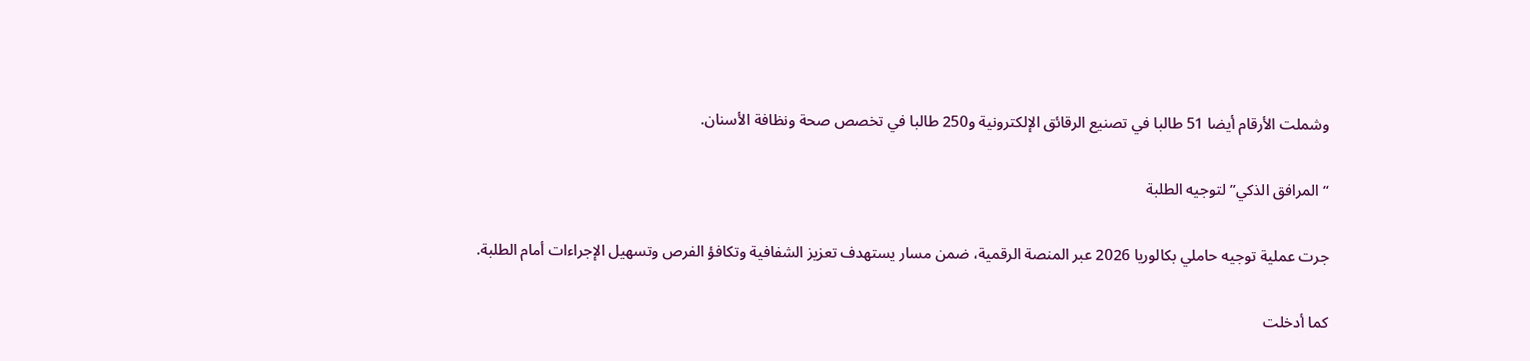وشملت الأرقام أيضا 51 طالبا في تصنيع الرقائق الإلكترونية و250 طالبا في تخصص صحة ونظافة الأسنان.

“المرافق الذكي” لتوجيه الطلبة

جرت عملية توجيه حاملي بكالوريا 2026 عبر المنصة الرقمية، ضمن مسار يستهدف تعزيز الشفافية وتكافؤ الفرص وتسهيل الإجراءات أمام الطلبة.

كما أدخلت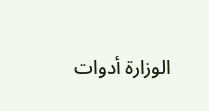الوزارة أدوات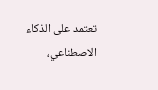تعتمد على الذكاء الاصطناعي،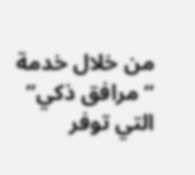من خلال خدمة “مرافق ذكي” التي توفر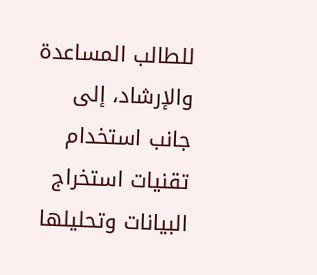للطالب المساعدة والإرشاد، إلى جانب استخدام تقنيات استخراج البيانات وتحليلها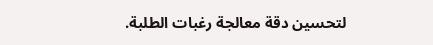لتحسين دقة معالجة رغبات الطلبة.